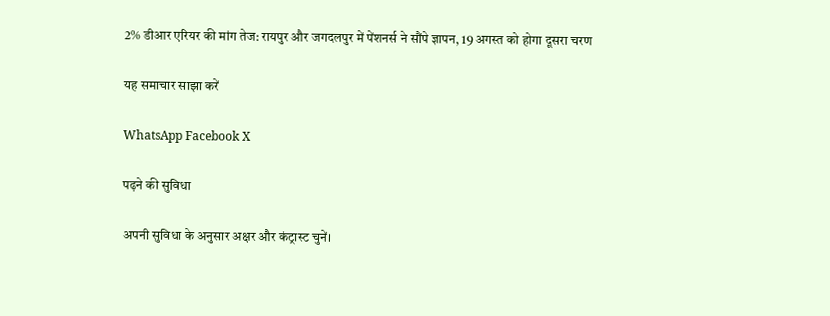2% डीआर एरियर की मांग तेज: रायपुर और जगदलपुर में पेंशनर्स ने सौंपे ज्ञापन, 19 अगस्त को होगा दूसरा चरण

यह समाचार साझा करें

WhatsApp Facebook X

पढ़ने की सुविधा

अपनी सुविधा के अनुसार अक्षर और कंट्रास्ट चुनें।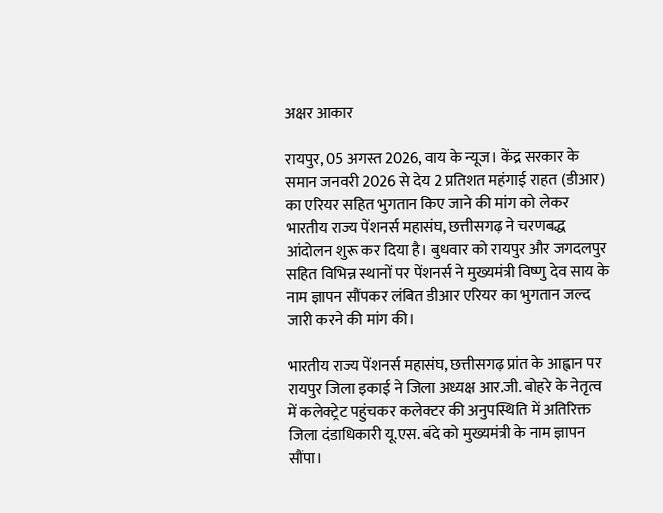अक्षर आकार

रायपुर, 05 अगस्त 2026, वाय के न्यूज। केंद्र सरकार के समान जनवरी 2026 से देय 2 प्रतिशत महंगाई राहत (डीआर) का एरियर सहित भुगतान किए जाने की मांग को लेकर भारतीय राज्य पेंशनर्स महासंघ, छत्तीसगढ़ ने चरणबद्ध आंदोलन शुरू कर दिया है। बुधवार को रायपुर और जगदलपुर सहित विभिन्न स्थानों पर पेंशनर्स ने मुख्यमंत्री विष्णु देव साय के नाम ज्ञापन सौंपकर लंबित डीआर एरियर का भुगतान जल्द जारी करने की मांग की।

भारतीय राज्य पेंशनर्स महासंघ, छत्तीसगढ़ प्रांत के आह्वान पर रायपुर जिला इकाई ने जिला अध्यक्ष आर.जी. बोहरे के नेतृत्व में कलेक्ट्रेट पहुंचकर कलेक्टर की अनुपस्थिति में अतिरिक्त जिला दंडाधिकारी यू.एस. बंदे को मुख्यमंत्री के नाम ज्ञापन सौंपा।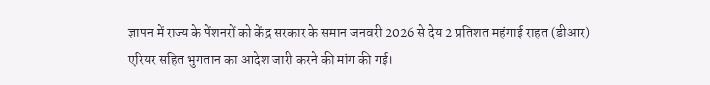ज्ञापन में राज्य के पेंशनरों को केंद्र सरकार के समान जनवरी 2026 से देय 2 प्रतिशत महंगाई राहत (डीआर) एरियर सहित भुगतान का आदेश जारी करने की मांग की गई।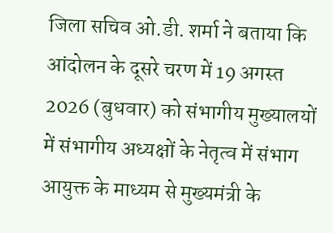जिला सचिव ओ.डी. शर्मा ने बताया कि आंदोलन के दूसरे चरण में 19 अगस्त 2026 (बुधवार) को संभागीय मुख्यालयों में संभागीय अध्यक्षों के नेतृत्व में संभाग आयुक्त के माध्यम से मुख्यमंत्री के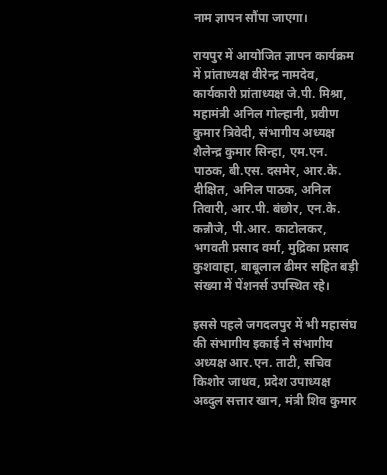नाम ज्ञापन सौंपा जाएगा।

रायपुर में आयोजित ज्ञापन कार्यक्रम में प्रांताध्यक्ष वीरेन्द्र नामदेव, कार्यकारी प्रांताध्यक्ष जे.पी. मिश्रा, महामंत्री अनिल गोल्हानी, प्रवीण कुमार त्रिवेदी, संभागीय अध्यक्ष शैलेन्द्र कुमार सिन्हा, एम.एन. पाठक, बी.एस. दसमेर, आर.के. दीक्षित, अनिल पाठक, अनिल तिवारी, आर.पी. बंछोर, एन.के. कन्नौजे, पी.आर. काटोलकर, भगवती प्रसाद वर्मा, मुद्रिका प्रसाद कुशवाहा, बाबूलाल ढीमर सहित बड़ी संख्या में पेंशनर्स उपस्थित रहे।

इससे पहले जगदलपुर में भी महासंघ की संभागीय इकाई ने संभागीय अध्यक्ष आर.एन. ताटी, सचिव किशोर जाधव, प्रदेश उपाध्यक्ष अब्दुल सत्तार खान, मंत्री शिव कुमार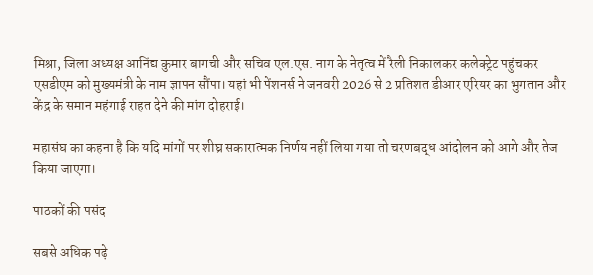मिश्रा, जिला अध्यक्ष आनिंद्य कुमार बागची और सचिव एल.एस. नाग के नेतृत्व में रैली निकालकर कलेक्ट्रेट पहुंचकर एसडीएम को मुख्यमंत्री के नाम ज्ञापन सौंपा। यहां भी पेंशनर्स ने जनवरी 2026 से 2 प्रतिशत डीआर एरियर का भुगतान और केंद्र के समान महंगाई राहत देने की मांग दोहराई।

महासंघ का कहना है कि यदि मांगों पर शीघ्र सकारात्मक निर्णय नहीं लिया गया तो चरणबद्ध आंदोलन को आगे और तेज किया जाएगा।

पाठकों की पसंद

सबसे अधिक पढ़े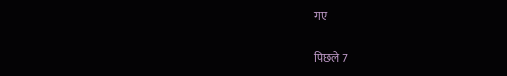गए

पिछले 7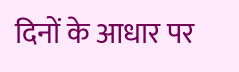दिनों के आधार पर